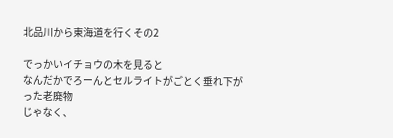北品川から東海道を行くその2

でっかいイチョウの木を見ると
なんだかでろーんとセルライトがごとく垂れ下がった老廃物
じゃなく、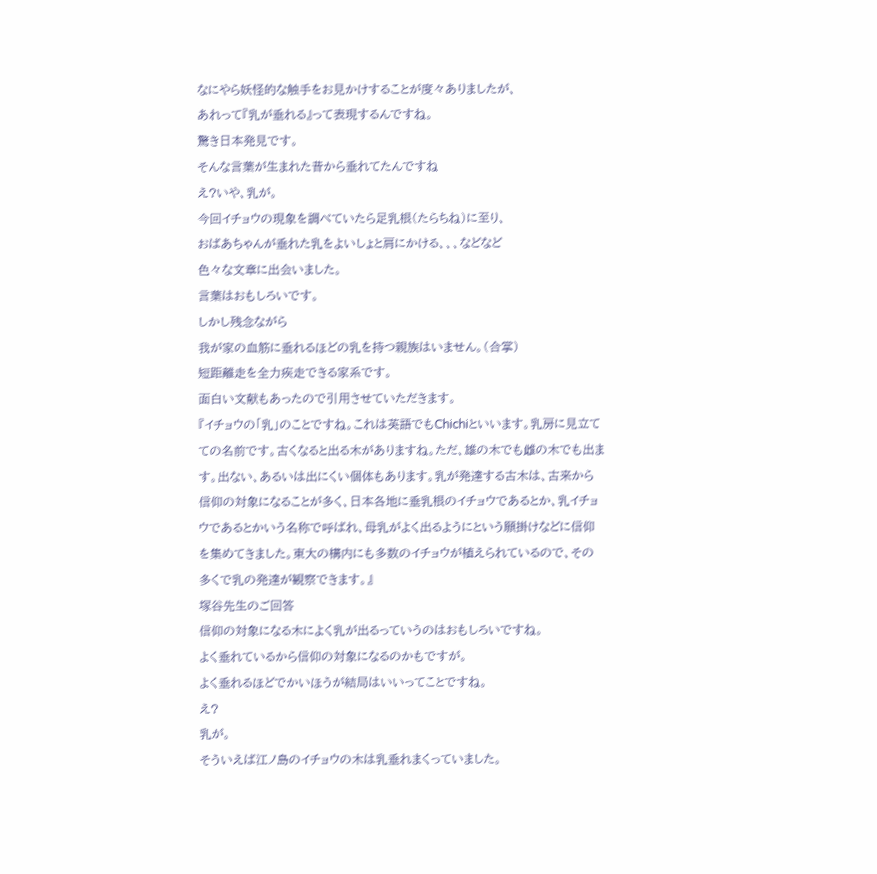なにやら妖怪的な触手をお見かけすることが度々ありましたが、
あれって『乳が垂れる』って表現するんですね。
驚き日本発見です。
そんな言葉が生まれた昔から垂れてたんですね
え?いや、乳が。
今回イチョウの現象を調べていたら足乳根(たらちね)に至り、
おばあちゃんが垂れた乳をよいしょと肩にかける、、、などなど
色々な文章に出会いました。
言葉はおもしろいです。
しかし残念ながら
我が家の血筋に垂れるほどの乳を持つ親族はいません。(合掌)
短距離走を全力疾走できる家系です。
面白い文献もあったので引用させていただきます。
『イチョウの「乳」のことですね。これは英語でもChichiといいます。乳房に見立てての名前です。古くなると出る木がありますね。ただ、雄の木でも雌の木でも出ます。出ない、あるいは出にくい個体もあります。乳が発達する古木は、古来から信仰の対象になることが多く、日本各地に垂乳根のイチョウであるとか、乳イチョウであるとかいう名称で呼ばれ、母乳がよく出るようにという願掛けなどに信仰を集めてきました。東大の構内にも多数のイチョウが植えられているので、その多くで乳の発達が観察できます。』
塚谷先生のご回答
信仰の対象になる木によく乳が出るっていうのはおもしろいですね。
よく垂れているから信仰の対象になるのかもですが。
よく垂れるほどでかいほうが結局はいいってことですね。
え?
乳が。
そういえば江ノ島のイチョウの木は乳垂れまくっていました。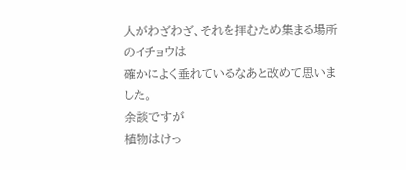人がわざわざ、それを拝むため集まる場所のイチョウは
確かによく垂れているなあと改めて思いました。
余談ですが
植物はけっ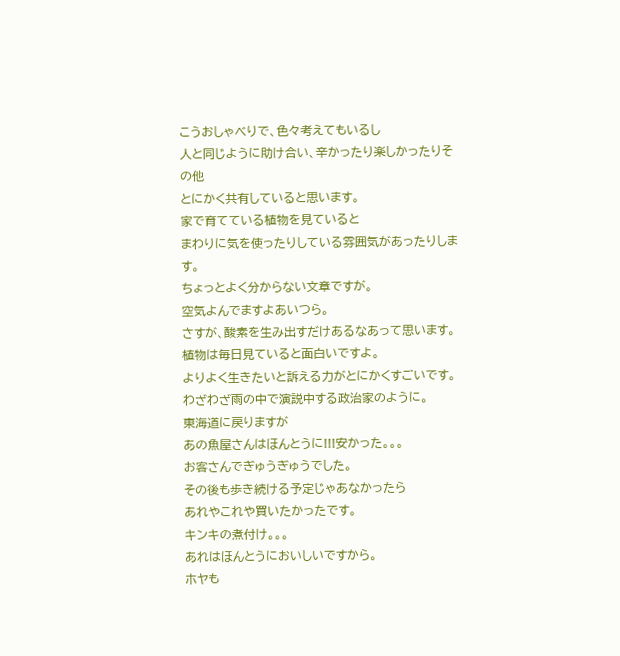こうおしゃべりで、色々考えてもいるし
人と同じように助け合い、辛かったり楽しかったりその他
とにかく共有していると思います。
家で育てている植物を見ていると
まわりに気を使ったりしている雰囲気があったりします。
ちょっとよく分からない文章ですが。
空気よんでますよあいつら。
さすが、酸素を生み出すだけあるなあって思います。
植物は毎日見ていると面白いですよ。
よりよく生きたいと訴える力がとにかくすごいです。
わざわざ雨の中で演説中する政治家のように。
東海道に戻りますが
あの魚屋さんはほんとうに!!!安かった。。。
お客さんでぎゅうぎゅうでした。
その後も歩き続ける予定じゃあなかったら
あれやこれや買いたかったです。
キンキの煮付け。。。
あれはほんとうにおいしいですから。
ホヤも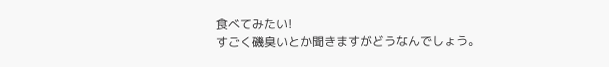食べてみたい!
すごく磯臭いとか聞きますがどうなんでしょう。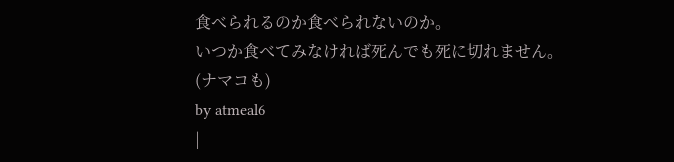食べられるのか食べられないのか。
いつか食べてみなければ死んでも死に切れません。
(ナマコも)
by atmeal6
|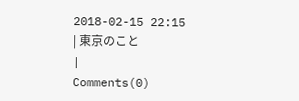2018-02-15 22:15
| 東京のこと
|
Comments(0)